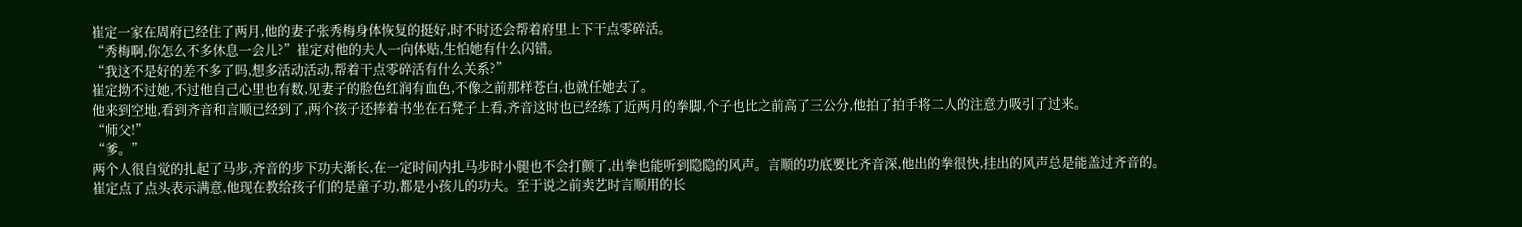崔定一家在周府已经住了两月,他的妻子张秀梅身体恢复的挺好,时不时还会帮着府里上下干点零碎活。
“秀梅啊,你怎么不多休息一会儿?”崔定对他的夫人一向体贴,生怕她有什么闪错。
“我这不是好的差不多了吗,想多活动活动,帮着干点零碎活有什么关系?”
崔定拗不过她,不过他自己心里也有数,见妻子的脸色红润有血色,不像之前那样苍白,也就任她去了。
他来到空地,看到齐音和言顺已经到了,两个孩子还捧着书坐在石凳子上看,齐音这时也已经练了近两月的拳脚,个子也比之前高了三公分,他拍了拍手将二人的注意力吸引了过来。
“师父!”
“爹。”
两个人很自觉的扎起了马步,齐音的步下功夫渐长,在一定时间内扎马步时小腿也不会打颤了,出拳也能听到隐隐的风声。言顺的功底要比齐音深,他出的拳很快,挂出的风声总是能盖过齐音的。
崔定点了点头表示满意,他现在教给孩子们的是童子功,都是小孩儿的功夫。至于说之前卖艺时言顺用的长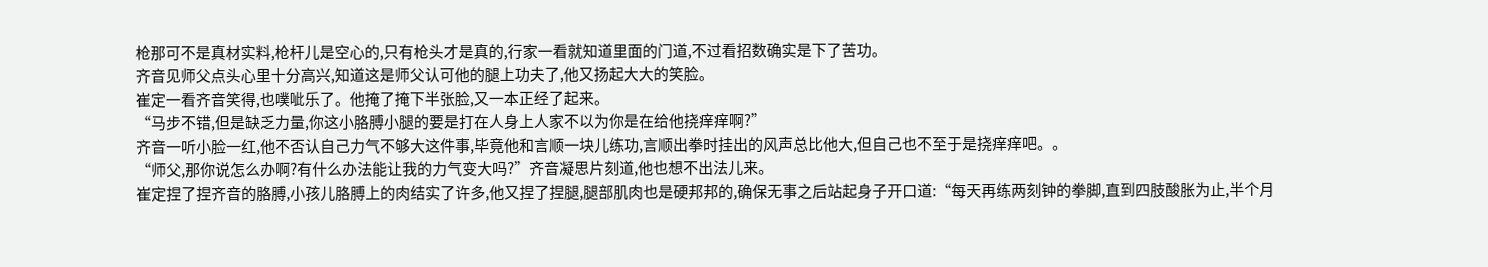枪那可不是真材实料,枪杆儿是空心的,只有枪头才是真的,行家一看就知道里面的门道,不过看招数确实是下了苦功。
齐音见师父点头心里十分高兴,知道这是师父认可他的腿上功夫了,他又扬起大大的笑脸。
崔定一看齐音笑得,也噗呲乐了。他掩了掩下半张脸,又一本正经了起来。
“马步不错,但是缺乏力量,你这小胳膊小腿的要是打在人身上人家不以为你是在给他挠痒痒啊?”
齐音一听小脸一红,他不否认自己力气不够大这件事,毕竟他和言顺一块儿练功,言顺出拳时挂出的风声总比他大,但自己也不至于是挠痒痒吧。。
“师父,那你说怎么办啊?有什么办法能让我的力气变大吗?”齐音凝思片刻道,他也想不出法儿来。
崔定捏了捏齐音的胳膊,小孩儿胳膊上的肉结实了许多,他又捏了捏腿,腿部肌肉也是硬邦邦的,确保无事之后站起身子开口道:“每天再练两刻钟的拳脚,直到四肢酸胀为止,半个月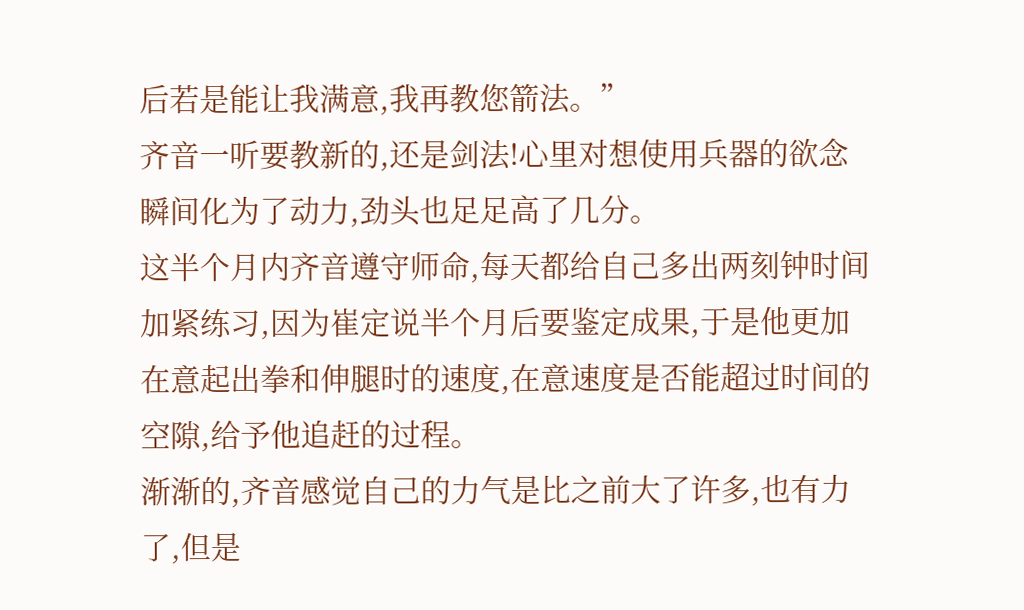后若是能让我满意,我再教您箭法。”
齐音一听要教新的,还是剑法!心里对想使用兵器的欲念瞬间化为了动力,劲头也足足高了几分。
这半个月内齐音遵守师命,每天都给自己多出两刻钟时间加紧练习,因为崔定说半个月后要鉴定成果,于是他更加在意起出拳和伸腿时的速度,在意速度是否能超过时间的空隙,给予他追赶的过程。
渐渐的,齐音感觉自己的力气是比之前大了许多,也有力了,但是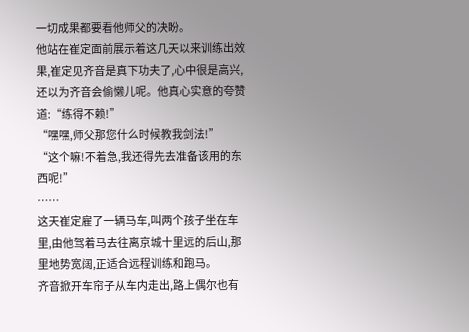一切成果都要看他师父的决盼。
他站在崔定面前展示着这几天以来训练出效果,崔定见齐音是真下功夫了,心中很是高兴,还以为齐音会偷懒儿呢。他真心实意的夸赞道:“练得不赖!”
“嘿嘿,师父那您什么时候教我剑法!”
“这个嘛!不着急,我还得先去准备该用的东西呢!”
……
这天崔定雇了一辆马车,叫两个孩子坐在车里,由他驾着马去往离京城十里远的后山,那里地势宽阔,正适合远程训练和跑马。
齐音掀开车帘子从车内走出,路上偶尔也有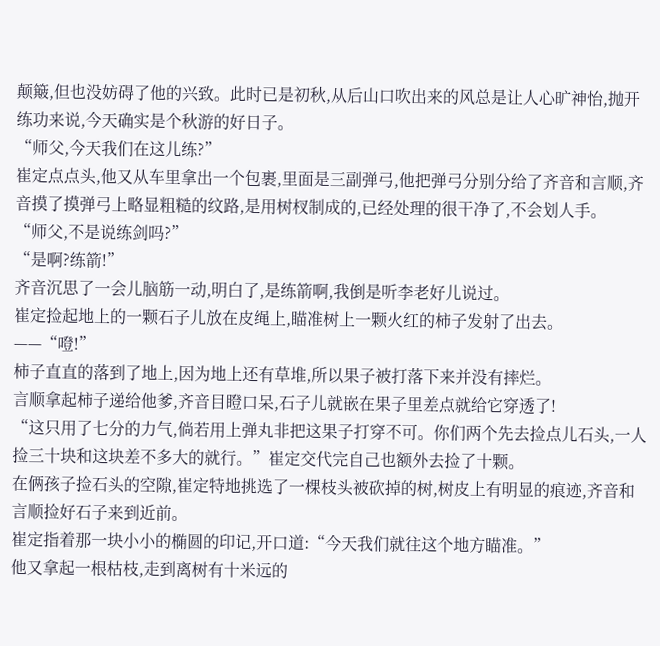颠簸,但也没妨碍了他的兴致。此时已是初秋,从后山口吹出来的风总是让人心旷神怡,抛开练功来说,今天确实是个秋游的好日子。
“师父,今天我们在这儿练?”
崔定点点头,他又从车里拿出一个包裹,里面是三副弹弓,他把弹弓分别分给了齐音和言顺,齐音摸了摸弹弓上略显粗糙的纹路,是用树杈制成的,已经处理的很干净了,不会划人手。
“师父,不是说练剑吗?”
“是啊?练箭!”
齐音沉思了一会儿脑筋一动,明白了,是练箭啊,我倒是听李老好儿说过。
崔定捡起地上的一颗石子儿放在皮绳上,瞄准树上一颗火红的柿子发射了出去。
——“噔!”
柿子直直的落到了地上,因为地上还有草堆,所以果子被打落下来并没有摔烂。
言顺拿起柿子递给他爹,齐音目瞪口呆,石子儿就嵌在果子里差点就给它穿透了!
“这只用了七分的力气,倘若用上弹丸非把这果子打穿不可。你们两个先去捡点儿石头,一人捡三十块和这块差不多大的就行。”崔定交代完自己也额外去捡了十颗。
在俩孩子捡石头的空隙,崔定特地挑选了一棵枝头被砍掉的树,树皮上有明显的痕迹,齐音和言顺捡好石子来到近前。
崔定指着那一块小小的椭圆的印记,开口道:“今天我们就往这个地方瞄准。”
他又拿起一根枯枝,走到离树有十米远的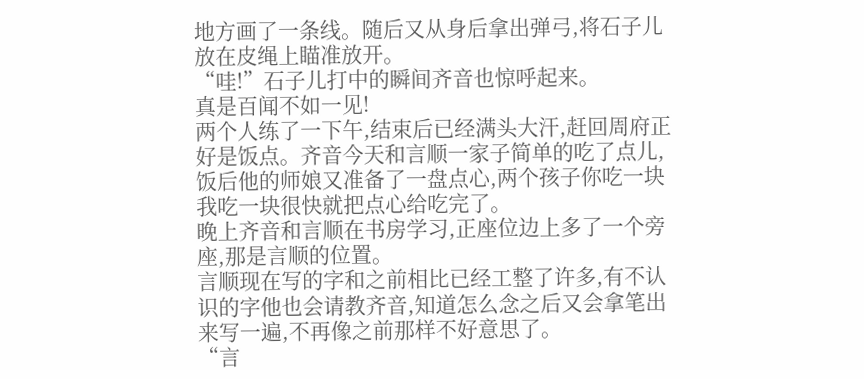地方画了一条线。随后又从身后拿出弹弓,将石子儿放在皮绳上瞄准放开。
“哇!”石子儿打中的瞬间齐音也惊呼起来。
真是百闻不如一见!
两个人练了一下午,结束后已经满头大汗,赶回周府正好是饭点。齐音今天和言顺一家子简单的吃了点儿,饭后他的师娘又准备了一盘点心,两个孩子你吃一块我吃一块很快就把点心给吃完了。
晚上齐音和言顺在书房学习,正座位边上多了一个旁座,那是言顺的位置。
言顺现在写的字和之前相比已经工整了许多,有不认识的字他也会请教齐音,知道怎么念之后又会拿笔出来写一遍,不再像之前那样不好意思了。
“言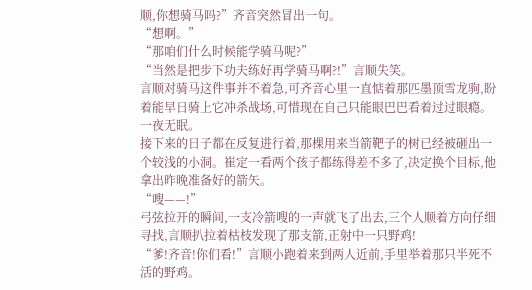顺,你想骑马吗?”齐音突然冒出一句。
“想啊。”
“那咱们什么时候能学骑马呢?”
“当然是把步下功夫练好再学骑马啊?!”言顺失笑。
言顺对骑马这件事并不着急,可齐音心里一直惦着那匹墨顶雪龙驹,盼着能早日骑上它冲杀战场,可惜现在自己只能眼巴巴看着过过眼瘾。
一夜无眠。
接下来的日子都在反复进行着,那棵用来当箭靶子的树已经被砸出一个较浅的小洞。崔定一看两个孩子都练得差不多了,决定换个目标,他拿出昨晚准备好的箭矢。
“嗖——!”
弓弦拉开的瞬间,一支冷箭嗖的一声就飞了出去,三个人顺着方向仔细寻找,言顺扒拉着枯枝发现了那支箭,正射中一只野鸡!
“爹!齐音!你们看!”言顺小跑着来到两人近前,手里举着那只半死不活的野鸡。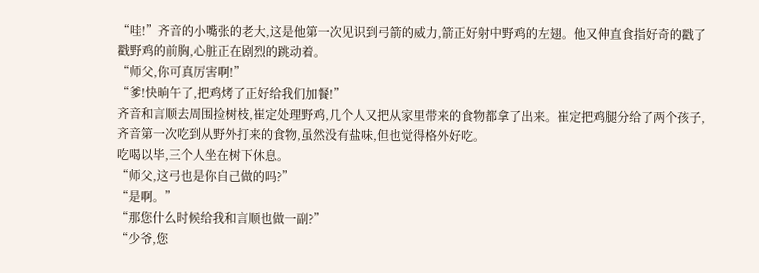“哇!”齐音的小嘴张的老大,这是他第一次见识到弓箭的威力,箭正好射中野鸡的左翅。他又伸直食指好奇的戳了戳野鸡的前胸,心脏正在剧烈的跳动着。
“师父,你可真厉害啊!”
“爹!快晌午了,把鸡烤了正好给我们加餐!”
齐音和言顺去周围捡树枝,崔定处理野鸡,几个人又把从家里带来的食物都拿了出来。崔定把鸡腿分给了两个孩子,齐音第一次吃到从野外打来的食物,虽然没有盐味,但也觉得格外好吃。
吃喝以毕,三个人坐在树下休息。
“师父,这弓也是你自己做的吗?”
“是啊。”
“那您什么时候给我和言顺也做一副?”
“少爷,您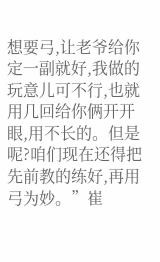想要弓,让老爷给你定一副就好,我做的玩意儿可不行,也就用几回给你俩开开眼,用不长的。但是呢?咱们现在还得把先前教的练好,再用弓为妙。”崔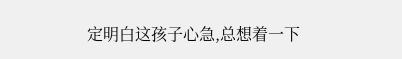定明白这孩子心急,总想着一下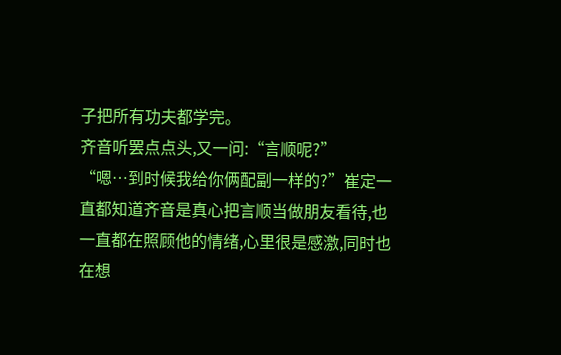子把所有功夫都学完。
齐音听罢点点头,又一问:“言顺呢?”
“嗯…到时候我给你俩配副一样的?”崔定一直都知道齐音是真心把言顺当做朋友看待,也一直都在照顾他的情绪,心里很是感激,同时也在想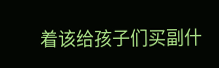着该给孩子们买副什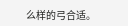么样的弓合适。